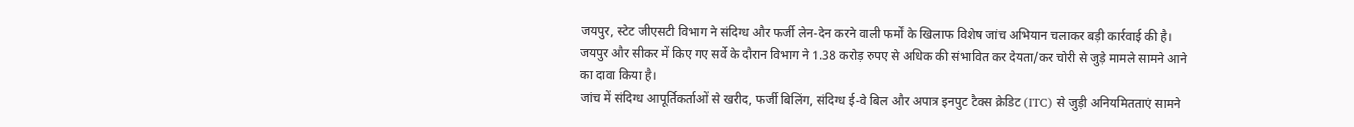जयपुर, स्टेट जीएसटी विभाग ने संदिग्ध और फर्जी लेन-देन करने वाली फर्मों के खिलाफ विशेष जांच अभियान चलाकर बड़ी कार्रवाई की है। जयपुर और सीकर में किए गए सर्वे के दौरान विभाग ने 1.38 करोड़ रुपए से अधिक की संभावित कर देयता/कर चोरी से जुड़े मामले सामने आने का दावा किया है।
जांच में संदिग्ध आपूर्तिकर्ताओं से खरीद, फर्जी बिलिंग, संदिग्ध ई-वे बिल और अपात्र इनपुट टैक्स क्रेडिट (ITC) से जुड़ी अनियमितताएं सामने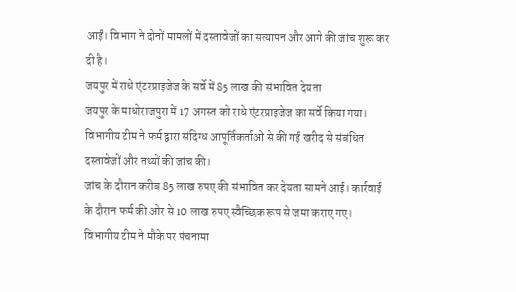आईं। विभाग ने दोनों मामलों में दस्तावेजों का सत्यापन और आगे की जांच शुरू कर दी है।
जयपुर में राधे एंटरप्राइजेज के सर्वे में 85 लाख की संभावित देयता
जयपुर के माधोराजपुरा में 17 अगस्त को राधे एंटरप्राइजेज का सर्वे किया गया। विभागीय टीम ने फर्म द्वारा संदिग्ध आपूर्तिकर्ताओं से की गई खरीद से संबंधित दस्तावेजों और तथ्यों की जांच की।
जांच के दौरान करीब 85 लाख रुपए की संभावित कर देयता सामने आई। कार्रवाई के दौरान फर्म की ओर से 10 लाख रुपए स्वैच्छिक रूप से जमा कराए गए।
विभागीय टीम ने मौके पर पंचनामा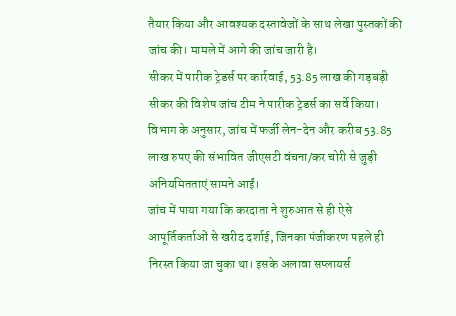तैयार किया और आवश्यक दस्तावेजों के साथ लेखा पुस्तकों की जांच की। मामले में आगे की जांच जारी है।
सीकर में पारीक ट्रेडर्स पर कार्रवाई, 53.85 लाख की गड़बड़ी
सीकर की विशेष जांच टीम ने पारीक ट्रेडर्स का सर्वे किया। विभाग के अनुसार, जांच में फर्जी लेन-देन और करीब 53.85 लाख रुपए की संभावित जीएसटी वंचना/कर चोरी से जुड़ी अनियमितताएं सामने आईं।
जांच में पाया गया कि करदाता ने शुरुआत से ही ऐसे आपूर्तिकर्ताओं से खरीद दर्शाई, जिनका पंजीकरण पहले ही निरस्त किया जा चुका था। इसके अलावा सप्लायर्स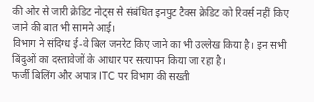की ओर से जारी क्रेडिट नोट्स से संबंधित इनपुट टैक्स क्रेडिट को रिवर्स नहीं किए जाने की बात भी सामने आई।
विभाग ने संदिग्ध ई-वे बिल जनरेट किए जाने का भी उल्लेख किया है। इन सभी बिंदुओं का दस्तावेजों के आधार पर सत्यापन किया जा रहा है।
फर्जी बिलिंग और अपात्र ITC पर विभाग की सख्ती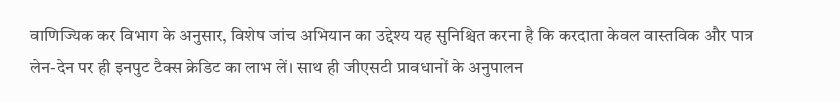वाणिज्यिक कर विभाग के अनुसार, विशेष जांच अभियान का उद्देश्य यह सुनिश्चित करना है कि करदाता केवल वास्तविक और पात्र लेन-देन पर ही इनपुट टैक्स क्रेडिट का लाभ लें। साथ ही जीएसटी प्रावधानों के अनुपालन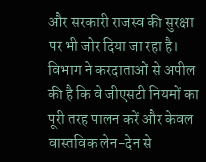और सरकारी राजस्व की सुरक्षा पर भी जोर दिया जा रहा है।
विभाग ने करदाताओं से अपील की है कि वे जीएसटी नियमों का पूरी तरह पालन करें और केवल वास्तविक लेन-देन से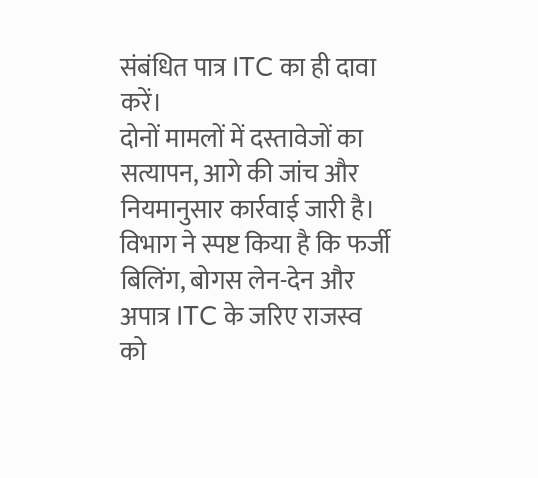संबंधित पात्र ITC का ही दावा करें।
दोनों मामलों में दस्तावेजों का सत्यापन, आगे की जांच और नियमानुसार कार्रवाई जारी है। विभाग ने स्पष्ट किया है कि फर्जी बिलिंग, बोगस लेन-देन और अपात्र ITC के जरिए राजस्व को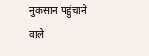नुकसान पहुंचाने वाले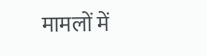मामलों में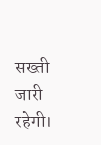सख्ती जारी रहेगी।